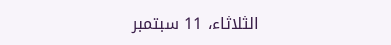الثلاثاء، 11 سبتمبر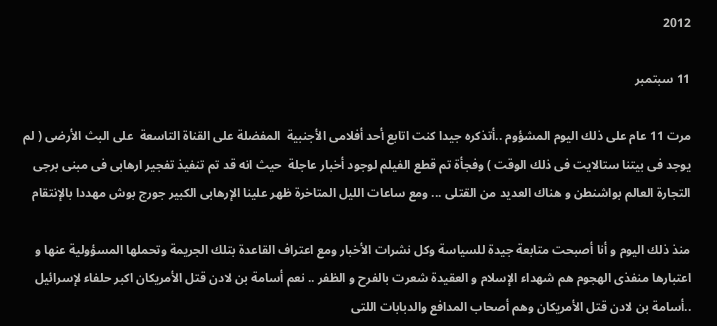2012

11 سبتمبر

مرت 11 عام على ذلك اليوم المشؤوم ..أتذكره جيدا كنت اتابع أحد أفلامى الأجنبية  المفضلة على القناة التاسعة  على البث الأرضى ( لم يوجد فى بيتنا ستالايت فى ذلك الوقت ) وفجأة تم قطع الفيلم لوجود أخبار عاجلة  حيث انه قد تم تنفيذ تفجير ارهابى فى مبنى برجى التجارة العالم بواشنطن و هناك العديد من القتلى ... ومع ساعات الليل المتاخرة ظهر علينا الإرهابى الكبير جورج بوش مهددا بالإنتقام

منذ ذلك اليوم و أنا أصبحت متابعة جيدة للسياسة وكل نشرات الأخبار ومع اعتراف القاعدة بتلك الجريمة وتحملها المسؤولية عنها و اعتبارها منفذى الهجوم هم شهداء الإسلام و العقيدة شعرت بالفرح و الظفر .. نعم أسامة بن لادن قتل الأمريكان اكبر حلفاء لإسرائيل ..أسامة بن لادن قتل الأمريكان وهم أصحاب المدافع والدبابات اللتى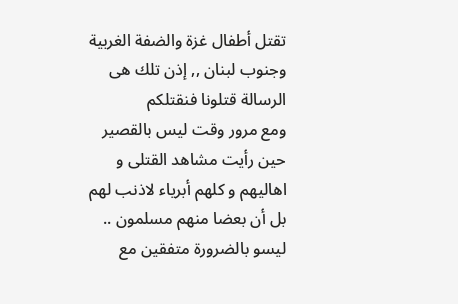تقتل أطفال غزة والضفة الغربية وجنوب لبنان ,, إذن تلك هى الرسالة قتلونا فنقتلكم
ومع مرور وقت ليس بالقصير حين رأيت مشاهد القتلى و اهاليهم و كلهم أبرياء لاذنب لهم بل أن بعضا منهم مسلمون .. ليسو بالضرورة متفقين مع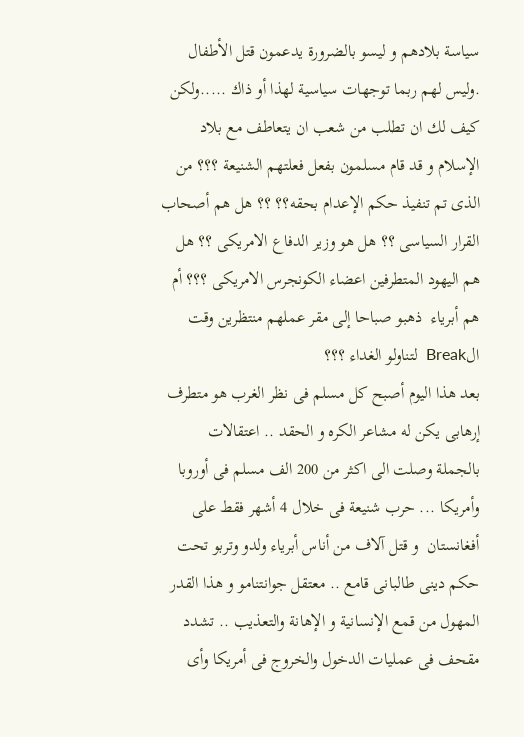سياسة بلادهم و ليسو بالضرورة يدعمون قتل الأطفال .وليس لهم ربما توجهات سياسية لهذا أو ذاك .....ولكن كيف لك ان تطلب من شعب ان يتعاطف مع بلاد الإسلام و قد قام مسلمون بفعل فعلتهم الشنيعة ؟؟؟ من الذى تم تنفيذ حكم الإعدام بحقه؟؟ ؟؟ هل هم أصحاب القرار السياسى ؟؟ هل هو وزير الدفاع الامريكى ؟؟ هل هم اليهود المتطرفين اعضاء الكونجرس الامريكى ؟؟؟ أم هم أبرياء  ذهبو صباحا إلى مقر عملهم منتظرين وقت الBreak  لتناولو الغداء ؟؟؟
بعد هذا اليوم أصبح كل مسلم فى نظر الغرب هو متطرف إرهابى يكن له مشاعر الكره و الحقد .. اعتقالات بالجملة وصلت الى اكثر من 200 الف مسلم فى أوروبا وأمريكا ... حرب شنيعة فى خلال 4 أشهر فقط على أفغانستان  و قتل آلاف من أناس أبرياء ولدو وتربو تحت حكم دينى طالبانى قامع .. معتقل جوانتنامو و هذا القدر المهول من قمع الإنسانية و الإهانة والتعذيب .. تشدد مقحف فى عمليات الدخول والخروج فى أمريكا وأى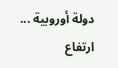دولة أوروبية ... ارتفاع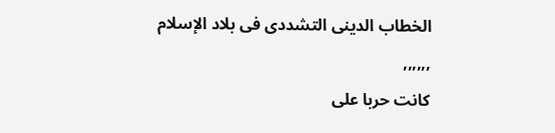الخطاب الدينى التشددى فى بلاد الإسلام ,,,,,,
كانت حربا على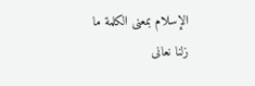الإسلام بمعنى الكلمة ما زلنا نعانى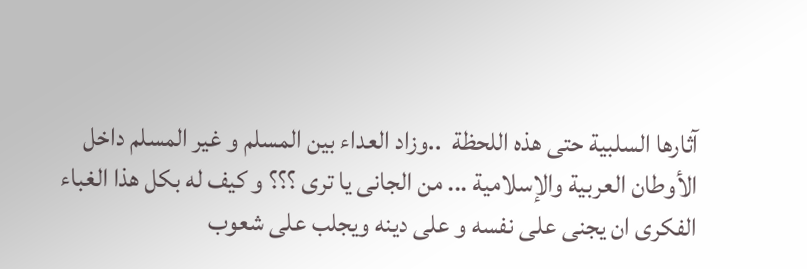آثارها السلبية حتى هذه اللحظة  ..وزاد العداء بين المسلم و غير المسلم داخل الأوطان العربية والإسلامية ... من الجانى يا ترى ؟؟؟ و كيف له بكل هذا الغباء الفكرى ان يجنى على نفسه و على دينه ويجلب على شعوب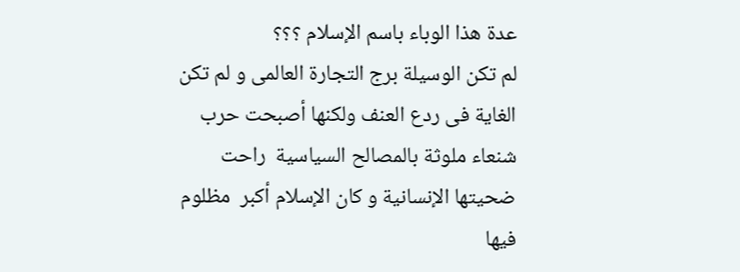عدة هذا الوباء باسم الإسلام ؟؟؟
لم تكن الوسيلة برج التجارة العالمى و لم تكن الغاية فى ردع العنف ولكنها أصبحت حرب شنعاء ملوثة بالمصالح السياسية  راحت ضحيتها الإنسانية و كان الإسلام أكبر  مظلوم  فيها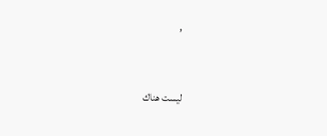,


ليست هناك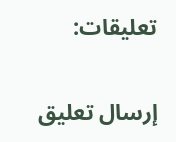تعليقات:

إرسال تعليق